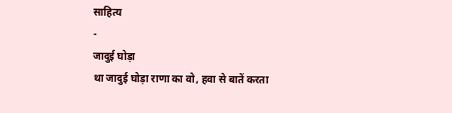साहित्य
-
जादुई घोड़ा
था जादुई घोड़ा राणा का वो, हवा से बातें करता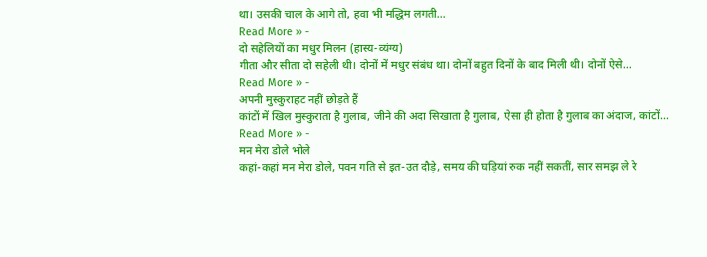था। उसकी चाल के आगे तो, हवा भी मद्धिम लगती…
Read More » -
दो सहेलियों का मधुर मिलन (हास्य-व्यंग्य)
गीता और सीता दो सहेली थी। दोनों में मधुर संबंध था। दोनों बहुत दिनों के बाद मिली थी। दोनों ऐसे…
Read More » -
अपनी मुस्कुराहट नहीं छोड़ते हैं
कांटों में खिल मुस्कुराता है गुलाब, जीने की अदा सिखाता है गुलाब, ऐसा ही होता है गुलाब का अंदाज, कांटों…
Read More » -
मन मेरा डोले भोले
कहां-कहां मन मेरा डोले, पवन गति से इत-उत दौड़े, समय की घड़ियां रुक नहीं सकतीं, सार समझ ले रे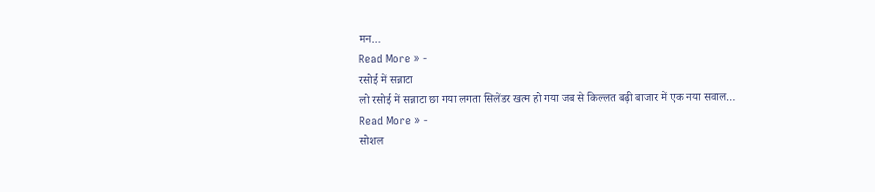मन…
Read More » -
रसोई में सन्नाटा
लो रसोई में सन्नाटा छा गया लगता सिलेंडर खत्म हो गया जब से किल्लत बढ़ी बाजार में एक नया सवाल…
Read More » -
सोशल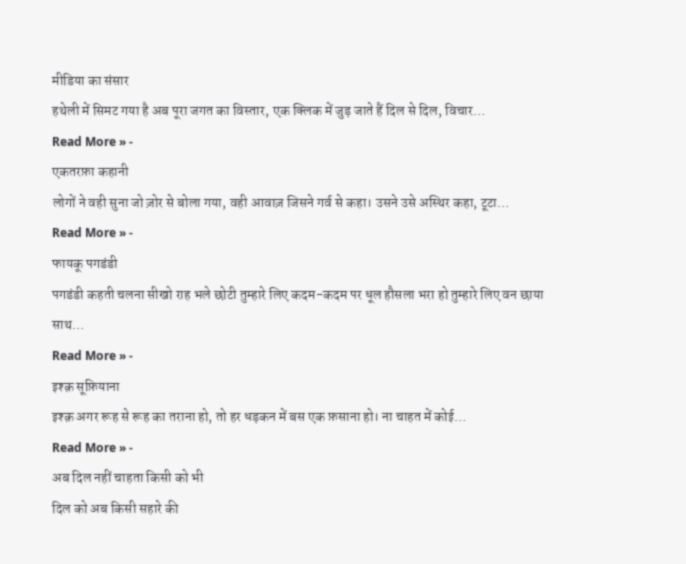मीडिया का संसार
हथेली में सिमट गया है अब पूरा जगत का विस्तार, एक क्लिक में जुड़ जाते हैं दिल से दिल, विचार…
Read More » -
एकतरफ़ा कहानी
लोगों ने वही सुना जो ज़ोर से बोला गया, वही आवाज़ जिसने गर्व से कहा। उसने उसे अस्थिर कहा, टूटा…
Read More » -
फायकू पगडंडी
पगडंडी कहती चलना सीखो राह भले छोटी तुम्हारे लिए कदम-कदम पर धूल हौसला भरा हो तुम्हारे लिए वन छाया साथ…
Read More » -
इश्क़ सूफ़ियाना
इश्क़ अगर रूह से रूह का तराना हो, तो हर धड़कन में बस एक फ़साना हो। ना चाहत में कोई…
Read More » -
अब दिल नहीं चाहता किसी को भी
दिल को अब किसी सहारे की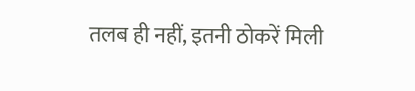तलब ही नहीं, इतनी ठोकरें मिली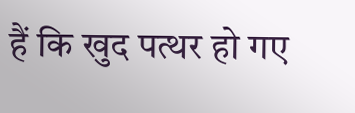हैं कि खुद पत्थर हो गए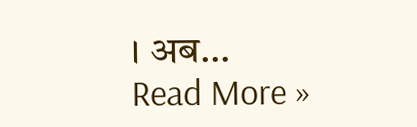। अब…
Read More »